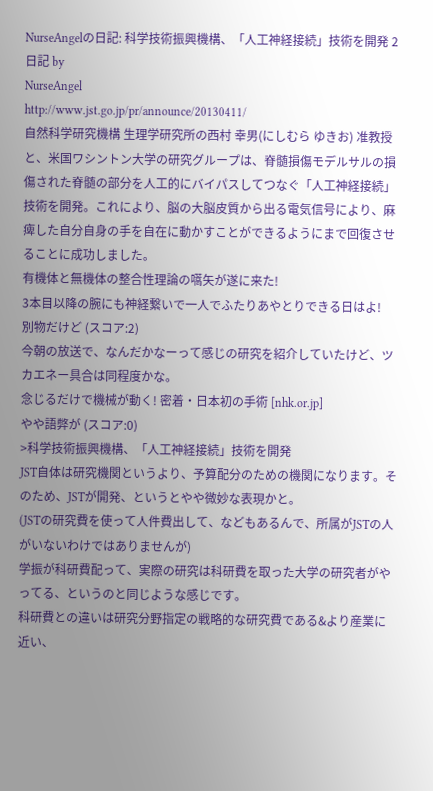NurseAngelの日記: 科学技術振興機構、「人工神経接続」技術を開発 2
日記 by
NurseAngel
http://www.jst.go.jp/pr/announce/20130411/
自然科学研究機構 生理学研究所の西村 幸男(にしむら ゆきお) 准教授と、米国ワシントン大学の研究グループは、脊髄損傷モデルサルの損傷された脊髄の部分を人工的にバイパスしてつなぐ「人工神経接続」技術を開発。これにより、脳の大脳皮質から出る電気信号により、麻痺した自分自身の手を自在に動かすことができるようにまで回復させることに成功しました。
有機体と無機体の整合性理論の嚆矢が遂に来た!
3本目以降の腕にも神経繋いで一人でふたりあやとりできる日はよ!
別物だけど (スコア:2)
今朝の放送で、なんだかなーって感じの研究を紹介していたけど、ツカエネー具合は同程度かな。
念じるだけで機械が動く! 密着・日本初の手術 [nhk.or.jp]
やや語弊が (スコア:0)
>科学技術振興機構、「人工神経接続」技術を開発
JST自体は研究機関というより、予算配分のための機関になります。そのため、JSTが開発、というとやや微妙な表現かと。
(JSTの研究費を使って人件費出して、などもあるんで、所属がJSTの人がいないわけではありませんが)
学振が科研費配って、実際の研究は科研費を取った大学の研究者がやってる、というのと同じような感じです。
科研費との違いは研究分野指定の戦略的な研究費である&より産業に近い、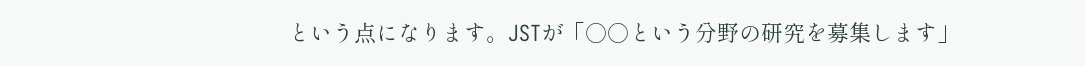という点になります。JSTが「○○という分野の研究を募集します」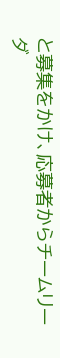と募集をかけ、応募者からチームリーダ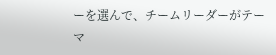ーを選んで、チームリーダーがテーマ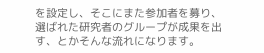を設定し、そこにまた参加者を募り、選ばれた研究者のグループが成果を出す、とかそんな流れになります。